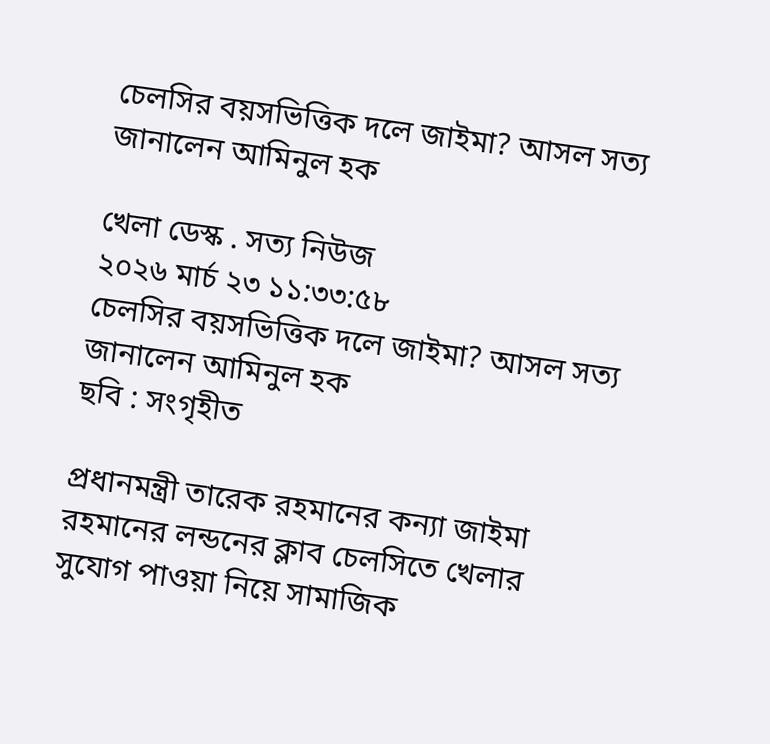চেলসির বয়সভিত্তিক দলে জাইমা? আসল সত্য জানালেন আমিনুল হক

খেলা ডেস্ক . সত্য নিউজ
২০২৬ মার্চ ২৩ ১১:৩৩:৫৮
চেলসির বয়সভিত্তিক দলে জাইমা? আসল সত্য জানালেন আমিনুল হক
ছবি : সংগৃহীত

প্রধানমন্ত্রী তারেক রহমানের কন্যা জাইমা রহমানের লন্ডনের ক্লাব চেলসিতে খেলার সুযোগ পাওয়া নিয়ে সামাজিক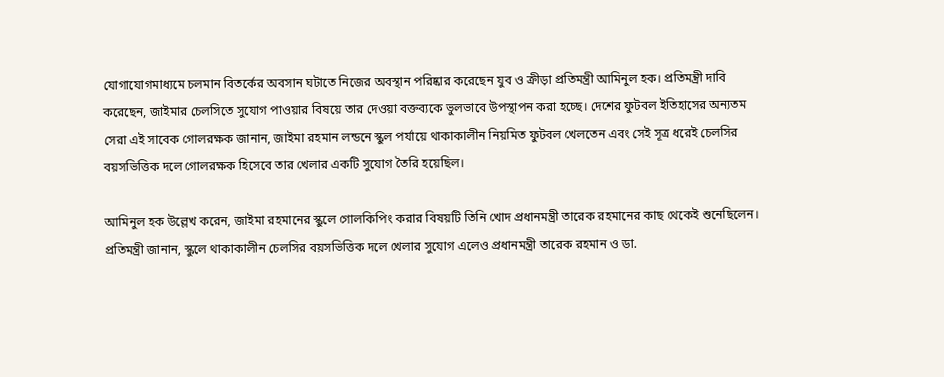যোগাযোগমাধ্যমে চলমান বিতর্কের অবসান ঘটাতে নিজের অবস্থান পরিষ্কার করেছেন যুব ও ক্রীড়া প্রতিমন্ত্রী আমিনুল হক। প্রতিমন্ত্রী দাবি করেছেন, জাইমার চেলসিতে সুযোগ পাওয়ার বিষয়ে তার দেওয়া বক্তব্যকে ভুলভাবে উপস্থাপন করা হচ্ছে। দেশের ফুটবল ইতিহাসের অন্যতম সেরা এই সাবেক গোলরক্ষক জানান, জাইমা রহমান লন্ডনে স্কুল পর্যায়ে থাকাকালীন নিয়মিত ফুটবল খেলতেন এবং সেই সূত্র ধরেই চেলসির বয়সভিত্তিক দলে গোলরক্ষক হিসেবে তার খেলার একটি সুযোগ তৈরি হয়েছিল।

আমিনুল হক উল্লেখ করেন, জাইমা রহমানের স্কুলে গোলকিপিং করার বিষয়টি তিনি খোদ প্রধানমন্ত্রী তারেক রহমানের কাছ থেকেই শুনেছিলেন। প্রতিমন্ত্রী জানান, স্কুলে থাকাকালীন চেলসির বয়সভিত্তিক দলে খেলার সুযোগ এলেও প্রধানমন্ত্রী তারেক রহমান ও ডা.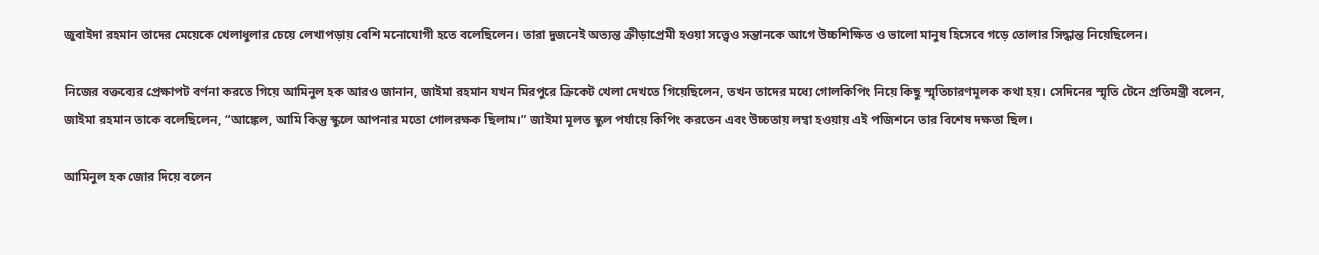জুবাইদা রহমান তাদের মেয়েকে খেলাধুলার চেয়ে লেখাপড়ায় বেশি মনোযোগী হতে বলেছিলেন। তারা দুজনেই অত্যন্ত ক্রীড়াপ্রেমী হওয়া সত্ত্বেও সন্তানকে আগে উচ্চশিক্ষিত ও ভালো মানুষ হিসেবে গড়ে তোলার সিদ্ধান্ত নিয়েছিলেন।

নিজের বক্তব্যের প্রেক্ষাপট বর্ণনা করতে গিয়ে আমিনুল হক আরও জানান, জাইমা রহমান যখন মিরপুরে ক্রিকেট খেলা দেখতে গিয়েছিলেন, তখন তাদের মধ্যে গোলকিপিং নিয়ে কিছু স্মৃতিচারণমূলক কথা হয়। সেদিনের স্মৃতি টেনে প্রতিমন্ত্রী বলেন, জাইমা রহমান তাকে বলেছিলেন, “আঙ্কেল, আমি কিন্তু স্কুলে আপনার মতো গোলরক্ষক ছিলাম।” জাইমা মূলত স্কুল পর্যায়ে কিপিং করতেন এবং উচ্চতায় লম্বা হওয়ায় এই পজিশনে তার বিশেষ দক্ষতা ছিল।

আমিনুল হক জোর দিয়ে বলেন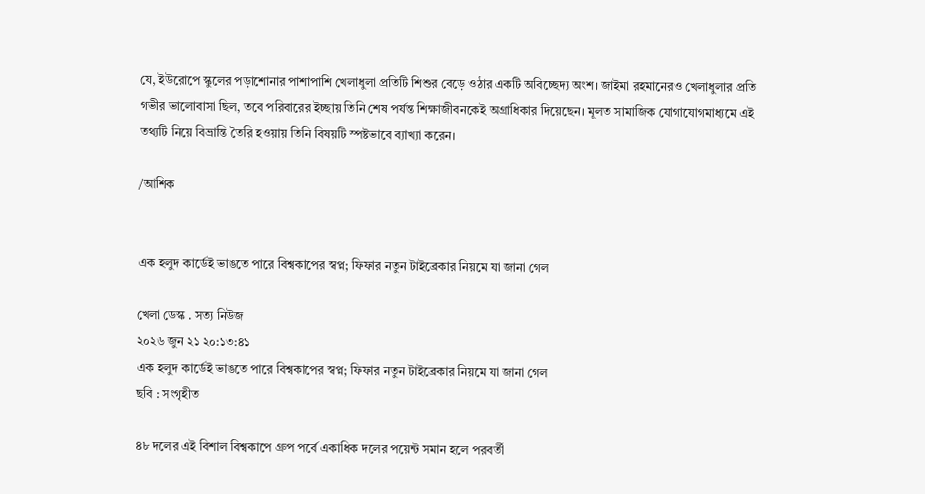যে, ইউরোপে স্কুলের পড়াশোনার পাশাপাশি খেলাধুলা প্রতিটি শিশুর বেড়ে ওঠার একটি অবিচ্ছেদ্য অংশ। জাইমা রহমানেরও খেলাধুলার প্রতি গভীর ভালোবাসা ছিল, তবে পরিবারের ইচ্ছায় তিনি শেষ পর্যন্ত শিক্ষাজীবনকেই অগ্রাধিকার দিয়েছেন। মূলত সামাজিক যোগাযোগমাধ্যমে এই তথ্যটি নিয়ে বিভ্রান্তি তৈরি হওয়ায় তিনি বিষয়টি স্পষ্টভাবে ব্যাখ্যা করেন।

/আশিক


এক হলুদ কার্ডেই ভাঙতে পারে বিশ্বকাপের স্বপ্ন; ফিফার নতুন টাইব্রেকার নিয়মে যা জানা গেল

খেলা ডেস্ক . সত্য নিউজ
২০২৬ জুন ২১ ২০:১৩:৪১
এক হলুদ কার্ডেই ভাঙতে পারে বিশ্বকাপের স্বপ্ন; ফিফার নতুন টাইব্রেকার নিয়মে যা জানা গেল
ছবি : সংগৃহীত

৪৮ দলের এই বিশাল বিশ্বকাপে গ্রুপ পর্বে একাধিক দলের পয়েন্ট সমান হলে পরবর্তী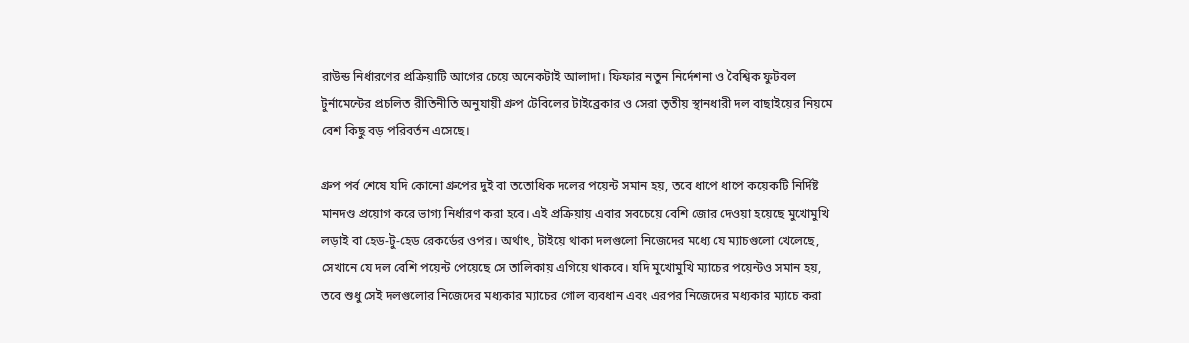রাউন্ড নির্ধারণের প্রক্রিয়াটি আগের চেয়ে অনেকটাই আলাদা। ফিফার নতুন নির্দেশনা ও বৈশ্বিক ফুটবল টুর্নামেন্টের প্রচলিত রীতিনীতি অনুযায়ী গ্রুপ টেবিলের টাইব্রেকার ও সেরা তৃতীয় স্থানধারী দল বাছাইয়ের নিয়মে বেশ কিছু বড় পরিবর্তন এসেছে।

গ্রুপ পর্ব শেষে যদি কোনো গ্রুপের দুই বা ততোধিক দলের পয়েন্ট সমান হয়, তবে ধাপে ধাপে কয়েকটি নির্দিষ্ট মানদণ্ড প্রয়োগ করে ভাগ্য নির্ধারণ করা হবে। এই প্রক্রিয়ায় এবার সবচেয়ে বেশি জোর দেওয়া হয়েছে মুখোমুখি লড়াই বা হেড-টু-হেড রেকর্ডের ওপর। অর্থাৎ, টাইয়ে থাকা দলগুলো নিজেদের মধ্যে যে ম্যাচগুলো খেলেছে, সেখানে যে দল বেশি পয়েন্ট পেয়েছে সে তালিকায় এগিয়ে থাকবে। যদি মুখোমুখি ম্যাচের পয়েন্টও সমান হয়, তবে শুধু সেই দলগুলোর নিজেদের মধ্যকার ম্যাচের গোল ব্যবধান এবং এরপর নিজেদের মধ্যকার ম্যাচে করা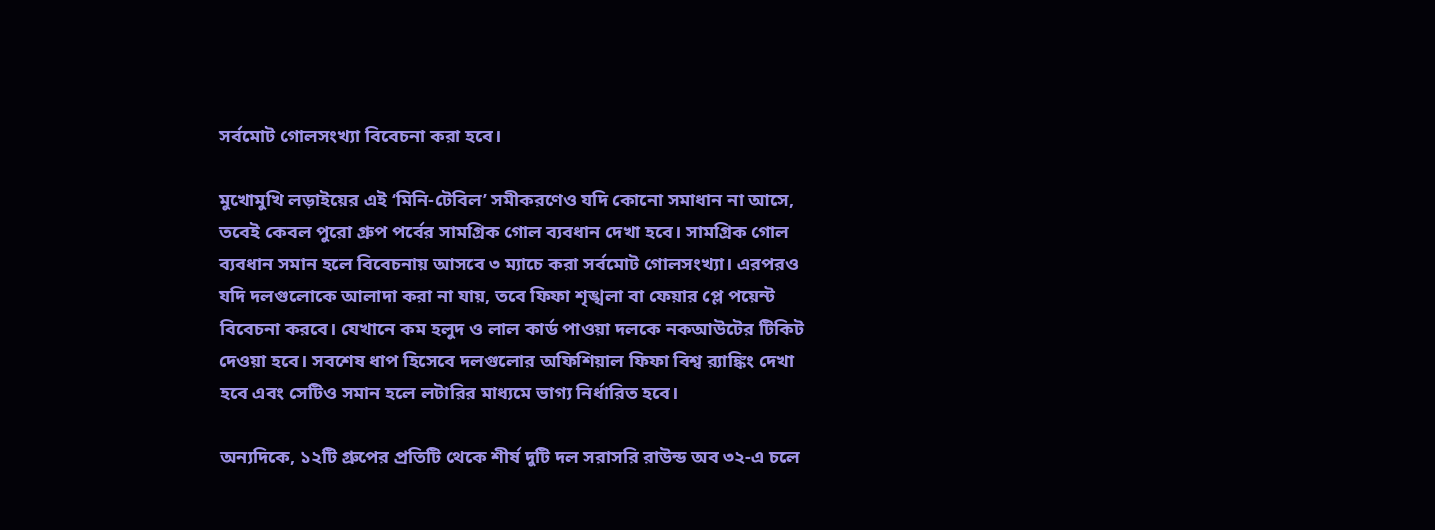সর্বমোট গোলসংখ্যা বিবেচনা করা হবে।

মুখোমুখি লড়াইয়ের এই ‘মিনি-টেবিল’ সমীকরণেও যদি কোনো সমাধান না আসে, তবেই কেবল পুরো গ্রুপ পর্বের সামগ্রিক গোল ব্যবধান দেখা হবে। সামগ্রিক গোল ব্যবধান সমান হলে বিবেচনায় আসবে ৩ ম্যাচে করা সর্বমোট গোলসংখ্যা। এরপরও যদি দলগুলোকে আলাদা করা না যায়, তবে ফিফা শৃঙ্খলা বা ফেয়ার প্লে পয়েন্ট বিবেচনা করবে। যেখানে কম হলুদ ও লাল কার্ড পাওয়া দলকে নকআউটের টিকিট দেওয়া হবে। সবশেষ ধাপ হিসেবে দলগুলোর অফিশিয়াল ফিফা বিশ্ব র‌্যাঙ্কিং দেখা হবে এবং সেটিও সমান হলে লটারির মাধ্যমে ভাগ্য নির্ধারিত হবে।

অন্যদিকে, ১২টি গ্রুপের প্রতিটি থেকে শীর্ষ দুটি দল সরাসরি রাউন্ড অব ৩২-এ চলে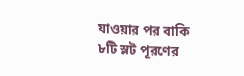যাওয়ার পর বাকি ৮টি স্লট পূরণের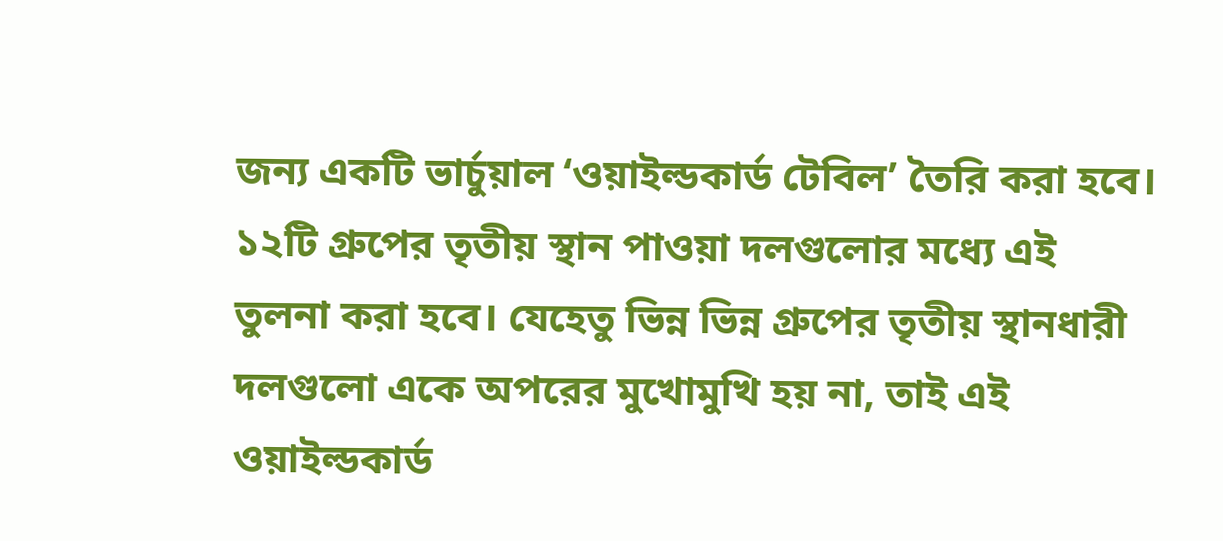জন্য একটি ভার্চুয়াল ‘ওয়াইল্ডকার্ড টেবিল’ তৈরি করা হবে। ১২টি গ্রুপের তৃতীয় স্থান পাওয়া দলগুলোর মধ্যে এই তুলনা করা হবে। যেহেতু ভিন্ন ভিন্ন গ্রুপের তৃতীয় স্থানধারী দলগুলো একে অপরের মুখোমুখি হয় না, তাই এই ওয়াইল্ডকার্ড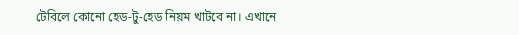টেবিলে কোনো হেড-টু-হেড নিয়ম খাটবে না। এখানে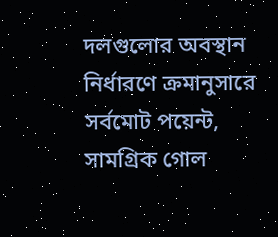দলগুলোর অবস্থান নির্ধারণে ক্রমানুসারে সর্বমোট পয়েন্ট, সামগ্রিক গোল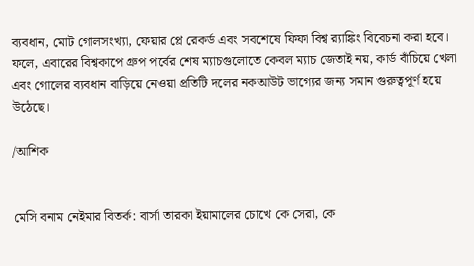ব্যবধান, মোট গোলসংখ্যা, ফেয়ার প্লে রেকর্ড এবং সবশেষে ফিফা বিশ্ব র‌্যাঙ্কিং বিবেচনা করা হবে। ফলে, এবারের বিশ্বকাপে গ্রুপ পর্বের শেষ ম্যাচগুলোতে কেবল ম্যাচ জেতাই নয়, কার্ড বাঁচিয়ে খেলা এবং গোলের ব্যবধান বাড়িয়ে নেওয়া প্রতিটি দলের নকআউট ভাগ্যের জন্য সমান গুরুত্বপূর্ণ হয়ে উঠেছে।

/আশিক


মেসি বনাম নেইমার বিতর্ক: বার্সা তারকা ইয়ামালের চোখে কে সেরা, কে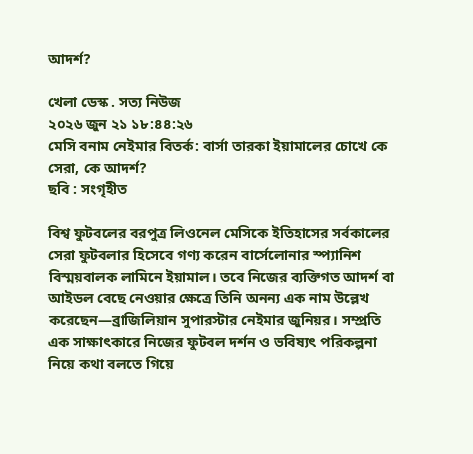আদর্শ?

খেলা ডেস্ক . সত্য নিউজ
২০২৬ জুন ২১ ১৮:৪৪:২৬
মেসি বনাম নেইমার বিতর্ক: বার্সা তারকা ইয়ামালের চোখে কে সেরা, কে আদর্শ?
ছবি : সংগৃহীত

বিশ্ব ফুটবলের বরপুত্র লিওনেল মেসিকে ইতিহাসের সর্বকালের সেরা ফুটবলার হিসেবে গণ্য করেন বার্সেলোনার স্প্যানিশ বিস্ময়বালক লামিনে ইয়ামাল। তবে নিজের ব্যক্তিগত আদর্শ বা আইডল বেছে নেওয়ার ক্ষেত্রে তিনি অনন্য এক নাম উল্লেখ করেছেন—ব্রাজিলিয়ান সুপারস্টার নেইমার জুনিয়র। সম্প্রতি এক সাক্ষাৎকারে নিজের ফুটবল দর্শন ও ভবিষ্যৎ পরিকল্পনা নিয়ে কথা বলতে গিয়ে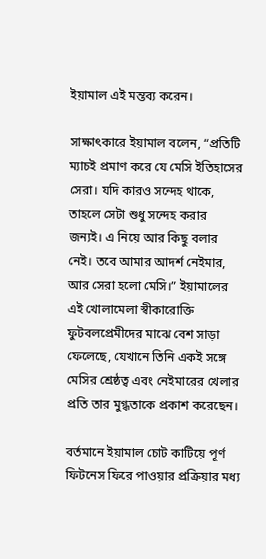ইয়ামাল এই মন্তব্য করেন।

সাক্ষাৎকারে ইয়ামাল বলেন, “প্রতিটি ম্যাচই প্রমাণ করে যে মেসি ইতিহাসের সেরা। যদি কারও সন্দেহ থাকে, তাহলে সেটা শুধু সন্দেহ করার জন্যই। এ নিয়ে আর কিছু বলার নেই। তবে আমার আদর্শ নেইমার, আর সেরা হলো মেসি।” ইয়ামালের এই খোলামেলা স্বীকারোক্তি ফুটবলপ্রেমীদের মাঝে বেশ সাড়া ফেলেছে, যেখানে তিনি একই সঙ্গে মেসির শ্রেষ্ঠত্ব এবং নেইমারের খেলার প্রতি তার মুগ্ধতাকে প্রকাশ করেছেন।

বর্তমানে ইয়ামাল চোট কাটিয়ে পূর্ণ ফিটনেস ফিরে পাওয়ার প্রক্রিয়ার মধ্য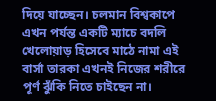দিয়ে যাচ্ছেন। চলমান বিশ্বকাপে এখন পর্যন্ত একটি ম্যাচে বদলি খেলোয়াড় হিসেবে মাঠে নামা এই বার্সা তারকা এখনই নিজের শরীরে পূর্ণ ঝুঁকি নিতে চাইছেন না।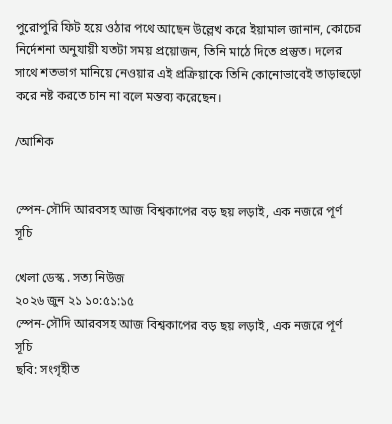পুরোপুরি ফিট হয়ে ওঠার পথে আছেন উল্লেখ করে ইয়ামাল জানান, কোচের নির্দেশনা অনুযায়ী যতটা সময় প্রয়োজন, তিনি মাঠে দিতে প্রস্তুত। দলের সাথে শতভাগ মানিয়ে নেওয়ার এই প্রক্রিয়াকে তিনি কোনোভাবেই তাড়াহুড়ো করে নষ্ট করতে চান না বলে মন্তব্য করেছেন।

/আশিক


স্পেন-সৌদি আরবসহ আজ বিশ্বকাপের বড় ছয় লড়াই, এক নজরে পূর্ণ সূচি

খেলা ডেস্ক . সত্য নিউজ
২০২৬ জুন ২১ ১০:৫১:১৫
স্পেন-সৌদি আরবসহ আজ বিশ্বকাপের বড় ছয় লড়াই, এক নজরে পূর্ণ সূচি
ছবি: সংগৃহীত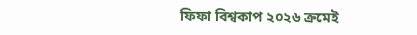ফিফা বিশ্বকাপ ২০২৬ ক্রমেই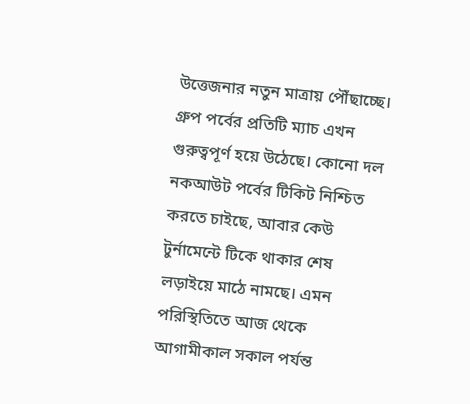উত্তেজনার নতুন মাত্রায় পৌঁছাচ্ছে। গ্রুপ পর্বের প্রতিটি ম্যাচ এখন গুরুত্বপূর্ণ হয়ে উঠেছে। কোনো দল নকআউট পর্বের টিকিট নিশ্চিত করতে চাইছে, আবার কেউ টুর্নামেন্টে টিকে থাকার শেষ লড়াইয়ে মাঠে নামছে। এমন পরিস্থিতিতে আজ থেকে আগামীকাল সকাল পর্যন্ত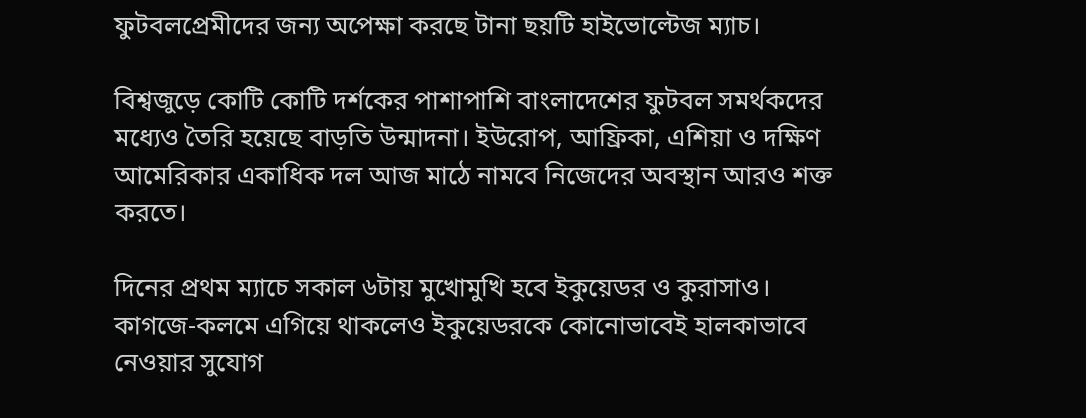ফুটবলপ্রেমীদের জন্য অপেক্ষা করছে টানা ছয়টি হাইভোল্টেজ ম্যাচ।

বিশ্বজুড়ে কোটি কোটি দর্শকের পাশাপাশি বাংলাদেশের ফুটবল সমর্থকদের মধ্যেও তৈরি হয়েছে বাড়তি উন্মাদনা। ইউরোপ, আফ্রিকা, এশিয়া ও দক্ষিণ আমেরিকার একাধিক দল আজ মাঠে নামবে নিজেদের অবস্থান আরও শক্ত করতে।

দিনের প্রথম ম্যাচে সকাল ৬টায় মুখোমুখি হবে ইকুয়েডর ও কুরাসাও। কাগজে-কলমে এগিয়ে থাকলেও ইকুয়েডরকে কোনোভাবেই হালকাভাবে নেওয়ার সুযোগ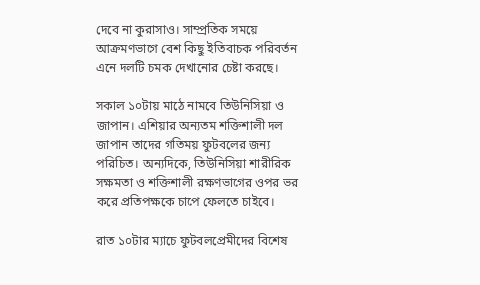দেবে না কুরাসাও। সাম্প্রতিক সময়ে আক্রমণভাগে বেশ কিছু ইতিবাচক পরিবর্তন এনে দলটি চমক দেখানোর চেষ্টা করছে।

সকাল ১০টায় মাঠে নামবে তিউনিসিয়া ও জাপান। এশিয়ার অন্যতম শক্তিশালী দল জাপান তাদের গতিময় ফুটবলের জন্য পরিচিত। অন্যদিকে, তিউনিসিয়া শারীরিক সক্ষমতা ও শক্তিশালী রক্ষণভাগের ওপর ভর করে প্রতিপক্ষকে চাপে ফেলতে চাইবে।

রাত ১০টার ম্যাচে ফুটবলপ্রেমীদের বিশেষ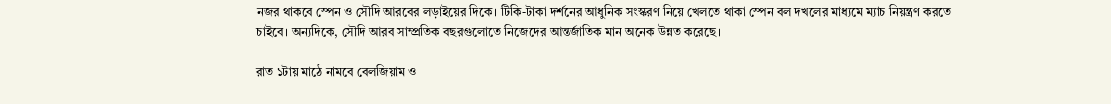নজর থাকবে স্পেন ও সৌদি আরবের লড়াইয়ের দিকে। টিকি-টাকা দর্শনের আধুনিক সংস্করণ নিয়ে খেলতে থাকা স্পেন বল দখলের মাধ্যমে ম্যাচ নিয়ন্ত্রণ করতে চাইবে। অন্যদিকে, সৌদি আরব সাম্প্রতিক বছরগুলোতে নিজেদের আন্তর্জাতিক মান অনেক উন্নত করেছে।

রাত ১টায় মাঠে নামবে বেলজিয়াম ও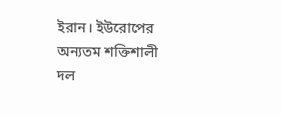ইরান। ইউরোপের অন্যতম শক্তিশালী দল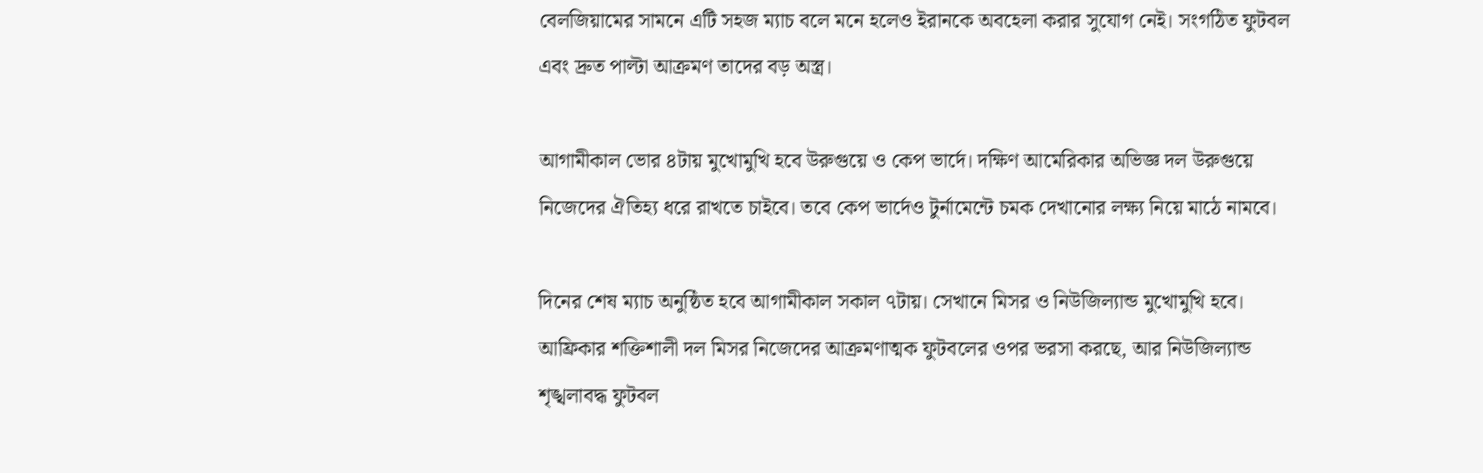বেলজিয়ামের সামনে এটি সহজ ম্যাচ বলে মনে হলেও ইরানকে অবহেলা করার সুযোগ নেই। সংগঠিত ফুটবল এবং দ্রুত পাল্টা আক্রমণ তাদের বড় অস্ত্র।

আগামীকাল ভোর ৪টায় মুখোমুখি হবে উরুগুয়ে ও কেপ ভার্দে। দক্ষিণ আমেরিকার অভিজ্ঞ দল উরুগুয়ে নিজেদের ঐতিহ্য ধরে রাখতে চাইবে। তবে কেপ ভার্দেও টুর্নামেন্টে চমক দেখানোর লক্ষ্য নিয়ে মাঠে নামবে।

দিনের শেষ ম্যাচ অনুষ্ঠিত হবে আগামীকাল সকাল ৭টায়। সেখানে মিসর ও নিউজিল্যান্ড মুখোমুখি হবে। আফ্রিকার শক্তিশালী দল মিসর নিজেদের আক্রমণাত্মক ফুটবলের ওপর ভরসা করছে, আর নিউজিল্যান্ড শৃঙ্খলাবদ্ধ ফুটবল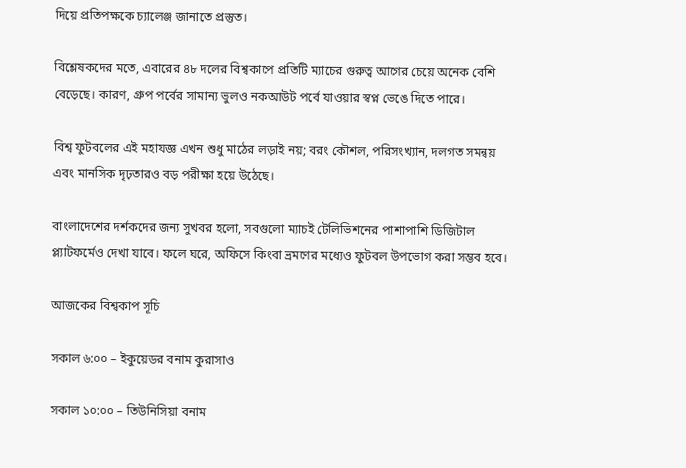দিয়ে প্রতিপক্ষকে চ্যালেঞ্জ জানাতে প্রস্তুত।

বিশ্লেষকদের মতে, এবারের ৪৮ দলের বিশ্বকাপে প্রতিটি ম্যাচের গুরুত্ব আগের চেয়ে অনেক বেশি বেড়েছে। কারণ, গ্রুপ পর্বের সামান্য ভুলও নকআউট পর্বে যাওয়ার স্বপ্ন ভেঙে দিতে পারে।

বিশ্ব ফুটবলের এই মহাযজ্ঞ এখন শুধু মাঠের লড়াই নয়; বরং কৌশল, পরিসংখ্যান, দলগত সমন্বয় এবং মানসিক দৃঢ়তারও বড় পরীক্ষা হয়ে উঠেছে।

বাংলাদেশের দর্শকদের জন্য সুখবর হলো, সবগুলো ম্যাচই টেলিভিশনের পাশাপাশি ডিজিটাল প্ল্যাটফর্মেও দেখা যাবে। ফলে ঘরে, অফিসে কিংবা ভ্রমণের মধ্যেও ফুটবল উপভোগ করা সম্ভব হবে।

আজকের বিশ্বকাপ সূচি

সকাল ৬:০০ – ইকুয়েডর বনাম কুরাসাও

সকাল ১০:০০ – তিউনিসিয়া বনাম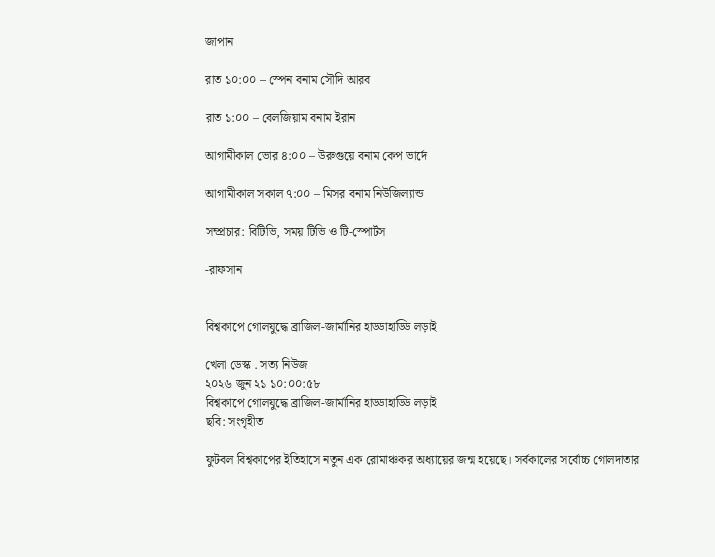জাপান

রাত ১০:০০ – স্পেন বনাম সৌদি আরব

রাত ১:০০ – বেলজিয়াম বনাম ইরান

আগামীকাল ভোর ৪:০০ – উরুগুয়ে বনাম কেপ ভার্দে

আগামীকাল সকাল ৭:০০ – মিসর বনাম নিউজিল্যান্ড

সম্প্রচার: বিটিভি, সময় টিভি ও টি-স্পোর্টস

-রাফসান


বিশ্বকাপে গোলযুদ্ধে ব্রাজিল-জার্মানির হাড্ডাহাড্ডি লড়াই

খেলা ডেস্ক . সত্য নিউজ
২০২৬ জুন ২১ ১০:০০:৫৮
বিশ্বকাপে গোলযুদ্ধে ব্রাজিল-জার্মানির হাড্ডাহাড্ডি লড়াই
ছবি: সংগৃহীত

ফুটবল বিশ্বকাপের ইতিহাসে নতুন এক রোমাঞ্চকর অধ্যায়ের জন্ম হয়েছে। সর্বকালের সর্বোচ্চ গোলদাতার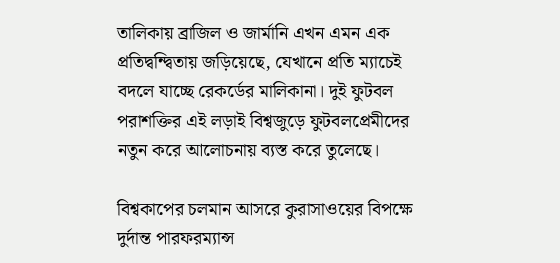তালিকায় ব্রাজিল ও জার্মানি এখন এমন এক প্রতিদ্বন্দ্বিতায় জড়িয়েছে, যেখানে প্রতি ম্যাচেই বদলে যাচ্ছে রেকর্ডের মালিকানা। দুই ফুটবল পরাশক্তির এই লড়াই বিশ্বজুড়ে ফুটবলপ্রেমীদের নতুন করে আলোচনায় ব্যস্ত করে তুলেছে।

বিশ্বকাপের চলমান আসরে কুরাসাওয়ের বিপক্ষে দুর্দান্ত পারফরম্যান্স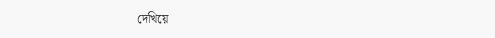দেখিয়ে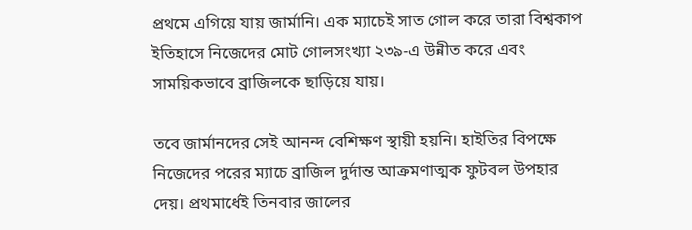প্রথমে এগিয়ে যায় জার্মানি। এক ম্যাচেই সাত গোল করে তারা বিশ্বকাপ ইতিহাসে নিজেদের মোট গোলসংখ্যা ২৩৯-এ উন্নীত করে এবং সাময়িকভাবে ব্রাজিলকে ছাড়িয়ে যায়।

তবে জার্মানদের সেই আনন্দ বেশিক্ষণ স্থায়ী হয়নি। হাইতির বিপক্ষে নিজেদের পরের ম্যাচে ব্রাজিল দুর্দান্ত আক্রমণাত্মক ফুটবল উপহার দেয়। প্রথমার্ধেই তিনবার জালের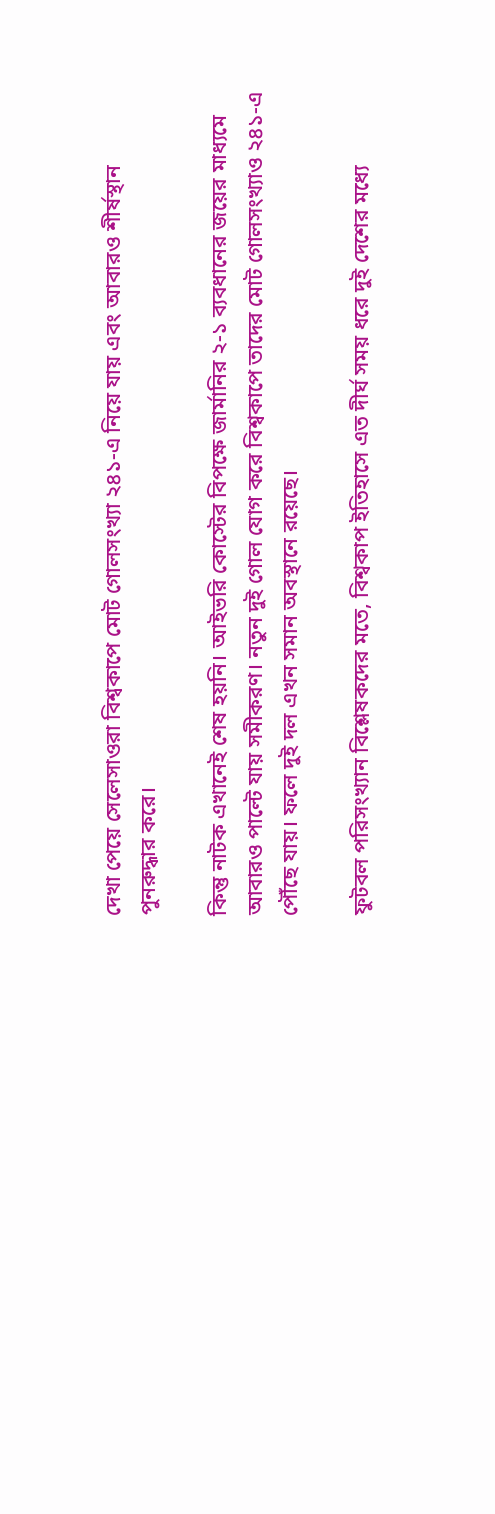দেখা পেয়ে সেলেসাওরা বিশ্বকাপে মোট গোলসংখ্যা ২৪১-এ নিয়ে যায় এবং আবারও শীর্ষস্থান পুনরুদ্ধার করে।

কিন্তু নাটক এখানেই শেষ হয়নি। আইভরি কোস্টের বিপক্ষে জার্মানির ২-১ ব্যবধানের জয়ের মাধ্যমে আবারও পাল্টে যায় সমীকরণ। নতুন দুই গোল যোগ করে বিশ্বকাপে তাদের মোট গোলসংখ্যাও ২৪১-এ পৌঁছে যায়। ফলে দুই দল এখন সমান অবস্থানে রয়েছে।

ফুটবল পরিসংখ্যান বিশ্লেষকদের মতে, বিশ্বকাপ ইতিহাসে এত দীর্ঘ সময় ধরে দুই দেশের মধ্যে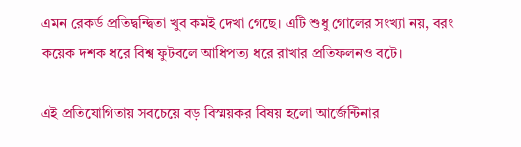এমন রেকর্ড প্রতিদ্বন্দ্বিতা খুব কমই দেখা গেছে। এটি শুধু গোলের সংখ্যা নয়, বরং কয়েক দশক ধরে বিশ্ব ফুটবলে আধিপত্য ধরে রাখার প্রতিফলনও বটে।

এই প্রতিযোগিতায় সবচেয়ে বড় বিস্ময়কর বিষয় হলো আর্জেন্টিনার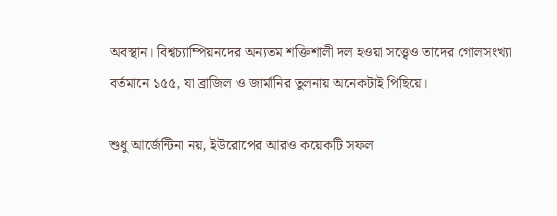অবস্থান। বিশ্বচ্যাম্পিয়নদের অন্যতম শক্তিশালী দল হওয়া সত্ত্বেও তাদের গোলসংখ্যা বর্তমানে ১৫৫, যা ব্রাজিল ও জার্মানির তুলনায় অনেকটাই পিছিয়ে।

শুধু আর্জেন্টিনা নয়, ইউরোপের আরও কয়েকটি সফল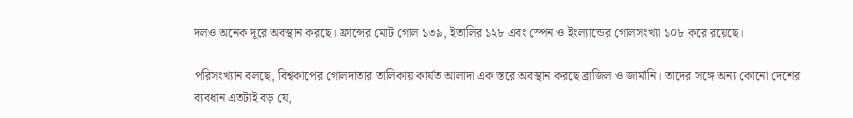দলও অনেক দূরে অবস্থান করছে। ফ্রান্সের মোট গোল ১৩৯, ইতালির ১২৮ এবং স্পেন ও ইংল্যান্ডের গোলসংখ্যা ১০৮ করে রয়েছে।

পরিসংখ্যান বলছে, বিশ্বকাপের গোলদাতার তালিকায় কার্যত আলাদা এক স্তরে অবস্থান করছে ব্রাজিল ও জার্মানি। তাদের সঙ্গে অন্য কোনো দেশের ব্যবধান এতটাই বড় যে,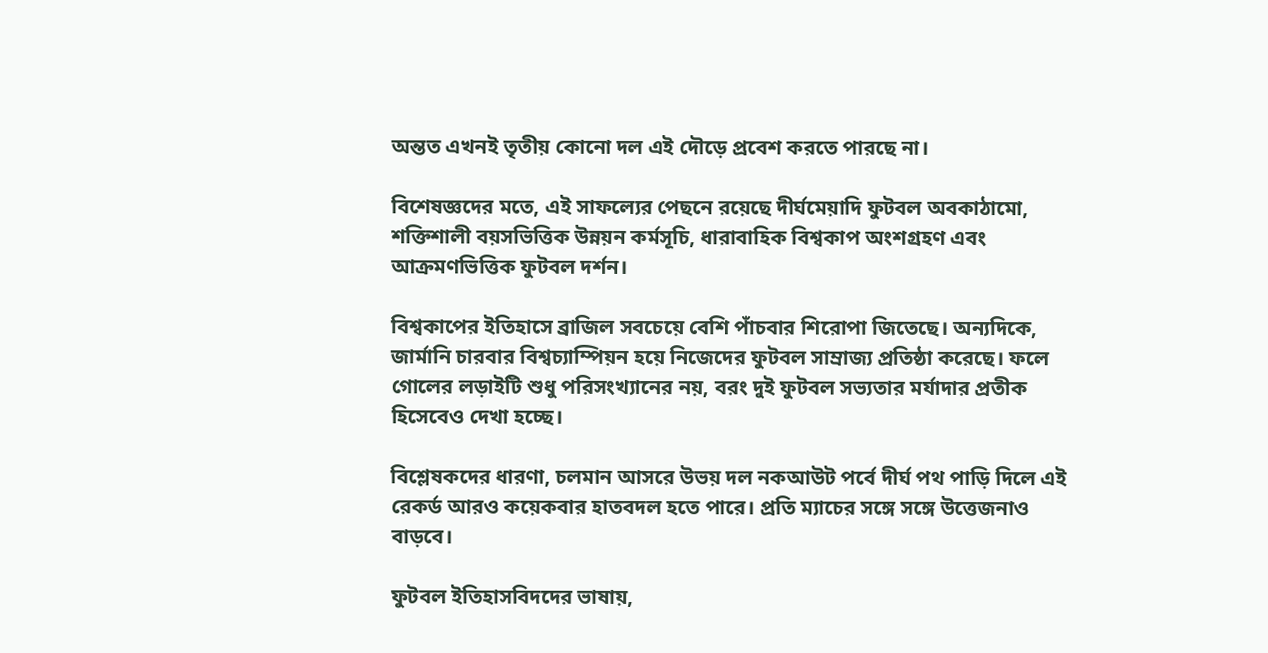অন্তত এখনই তৃতীয় কোনো দল এই দৌড়ে প্রবেশ করতে পারছে না।

বিশেষজ্ঞদের মতে, এই সাফল্যের পেছনে রয়েছে দীর্ঘমেয়াদি ফুটবল অবকাঠামো, শক্তিশালী বয়সভিত্তিক উন্নয়ন কর্মসূচি, ধারাবাহিক বিশ্বকাপ অংশগ্রহণ এবং আক্রমণভিত্তিক ফুটবল দর্শন।

বিশ্বকাপের ইতিহাসে ব্রাজিল সবচেয়ে বেশি পাঁচবার শিরোপা জিতেছে। অন্যদিকে, জার্মানি চারবার বিশ্বচ্যাম্পিয়ন হয়ে নিজেদের ফুটবল সাম্রাজ্য প্রতিষ্ঠা করেছে। ফলে গোলের লড়াইটি শুধু পরিসংখ্যানের নয়, বরং দুই ফুটবল সভ্যতার মর্যাদার প্রতীক হিসেবেও দেখা হচ্ছে।

বিশ্লেষকদের ধারণা, চলমান আসরে উভয় দল নকআউট পর্বে দীর্ঘ পথ পাড়ি দিলে এই রেকর্ড আরও কয়েকবার হাতবদল হতে পারে। প্রতি ম্যাচের সঙ্গে সঙ্গে উত্তেজনাও বাড়বে।

ফুটবল ইতিহাসবিদদের ভাষায়,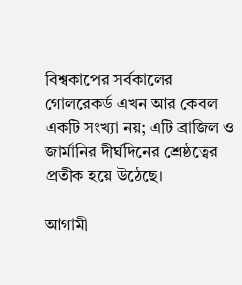বিশ্বকাপের সর্বকালের গোলরেকর্ড এখন আর কেবল একটি সংখ্যা নয়; এটি ব্রাজিল ও জার্মানির দীর্ঘদিনের শ্রেষ্ঠত্বের প্রতীক হয়ে উঠেছে।

আগামী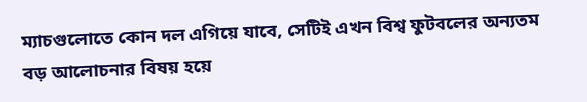ম্যাচগুলোতে কোন দল এগিয়ে যাবে, সেটিই এখন বিশ্ব ফুটবলের অন্যতম বড় আলোচনার বিষয় হয়ে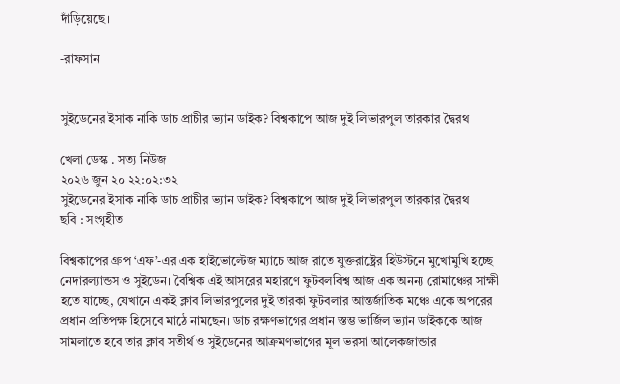দাঁড়িয়েছে।

-রাফসান


সুইডেনের ইসাক নাকি ডাচ প্রাচীর ভ্যান ডাইক? বিশ্বকাপে আজ দুই লিভারপুল তারকার দ্বৈরথ

খেলা ডেস্ক . সত্য নিউজ
২০২৬ জুন ২০ ২২:০২:৩২
সুইডেনের ইসাক নাকি ডাচ প্রাচীর ভ্যান ডাইক? বিশ্বকাপে আজ দুই লিভারপুল তারকার দ্বৈরথ
ছবি : সংগৃহীত

বিশ্বকাপের গ্রুপ ‘এফ’-এর এক হাইভোল্টেজ ম্যাচে আজ রাতে যুক্তরাষ্ট্রের হিউস্টনে মুখোমুখি হচ্ছে নেদারল্যান্ডস ও সুইডেন। বৈশ্বিক এই আসরের মহারণে ফুটবলবিশ্ব আজ এক অনন্য রোমাঞ্চের সাক্ষী হতে যাচ্ছে, যেখানে একই ক্লাব লিভারপুলের দুই তারকা ফুটবলার আন্তর্জাতিক মঞ্চে একে অপরের প্রধান প্রতিপক্ষ হিসেবে মাঠে নামছেন। ডাচ রক্ষণভাগের প্রধান স্তম্ভ ভার্জিল ভ্যান ডাইককে আজ সামলাতে হবে তার ক্লাব সতীর্থ ও সুইডেনের আক্রমণভাগের মূল ভরসা আলেকজান্ডার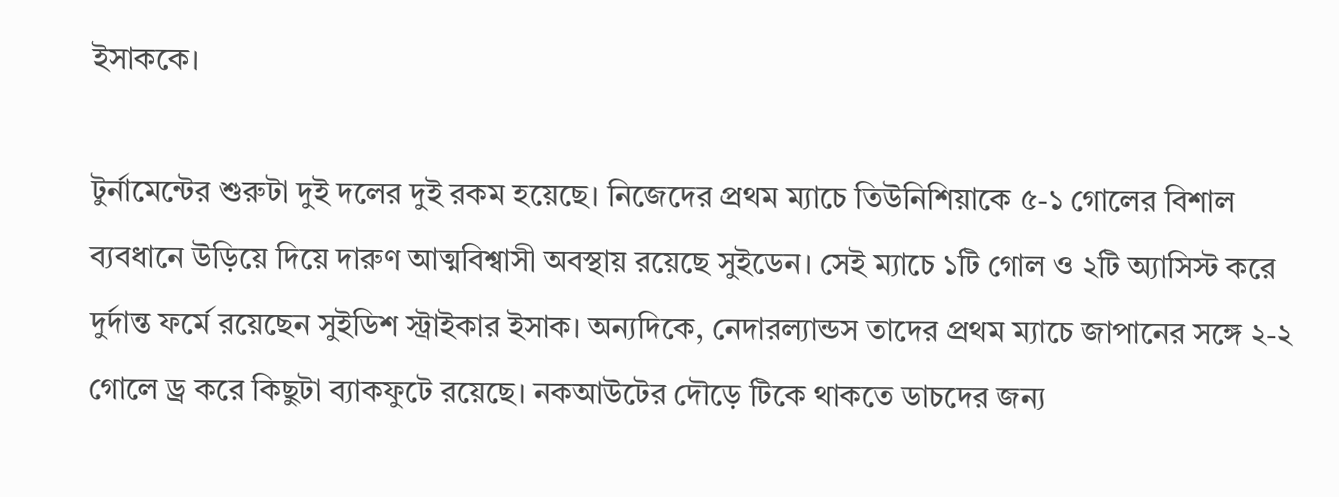ইসাককে।

টুর্নামেন্টের শুরুটা দুই দলের দুই রকম হয়েছে। নিজেদের প্রথম ম্যাচে তিউনিশিয়াকে ৫-১ গোলের বিশাল ব্যবধানে উড়িয়ে দিয়ে দারুণ আত্মবিশ্বাসী অবস্থায় রয়েছে সুইডেন। সেই ম্যাচে ১টি গোল ও ২টি অ্যাসিস্ট করে দুর্দান্ত ফর্মে রয়েছেন সুইডিশ স্ট্রাইকার ইসাক। অন্যদিকে, নেদারল্যান্ডস তাদের প্রথম ম্যাচে জাপানের সঙ্গে ২-২ গোলে ড্র করে কিছুটা ব্যাকফুটে রয়েছে। নকআউটের দৌড়ে টিকে থাকতে ডাচদের জন্য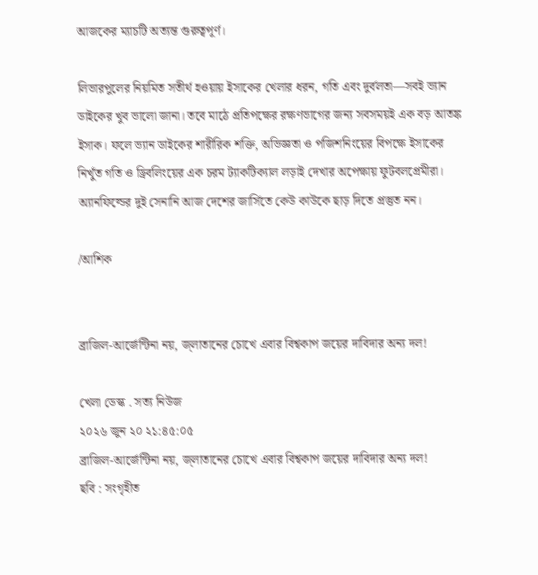আজকের ম্যাচটি অত্যন্ত গুরুত্বপূর্ণ।

লিভারপুলের নিয়মিত সতীর্থ হওয়ায় ইসাকের খেলার ধরন, গতি এবং দুর্বলতা—সবই ভ্যান ডাইকের খুব ভালো জানা। তবে মাঠে প্রতিপক্ষের রক্ষণভাগের জন্য সবসময়ই এক বড় আতঙ্ক ইসাক। ফলে ভ্যান ডাইকের শারীরিক শক্তি, অভিজ্ঞতা ও পজিশনিংয়ের বিপক্ষে ইসাকের নিখুঁত গতি ও ড্রিবলিংয়ের এক চরম ট্যাকটিক্যাল লড়াই দেখার অপেক্ষায় ফুটবলপ্রেমীরা। অ্যানফিল্ডের দুই সেনানি আজ দেশের জার্সিতে কেউ কাউকে ছাড় দিতে প্রস্তুত নন।

/আশিক


ব্রাজিল-আর্জেন্টিনা নয়, জ্লাতানের চোখে এবার বিশ্বকাপ জয়ের দাবিদার অন্য দল!

খেলা ডেস্ক . সত্য নিউজ
২০২৬ জুন ২০ ২১:৪৫:০৫
ব্রাজিল-আর্জেন্টিনা নয়, জ্লাতানের চোখে এবার বিশ্বকাপ জয়ের দাবিদার অন্য দল!
ছবি : সংগৃহীত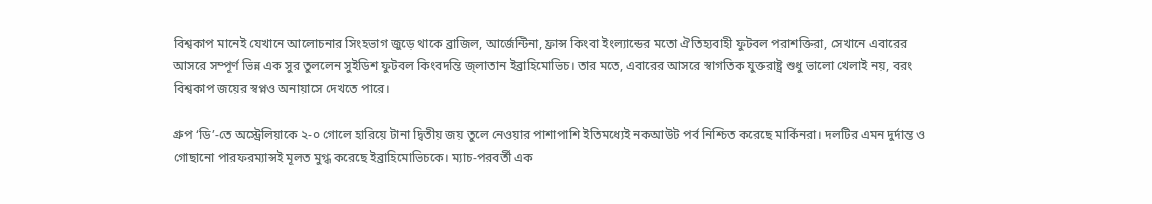বিশ্বকাপ মানেই যেখানে আলোচনার সিংহভাগ জুড়ে থাকে ব্রাজিল, আর্জেন্টিনা, ফ্রান্স কিংবা ইংল্যান্ডের মতো ঐতিহ্যবাহী ফুটবল পরাশক্তিরা, সেখানে এবারের আসরে সম্পূর্ণ ভিন্ন এক সুর তুললেন সুইডিশ ফুটবল কিংবদন্তি জ্লাতান ইব্রাহিমোভিচ। তার মতে, এবারের আসরে স্বাগতিক যুক্তরাষ্ট্র শুধু ভালো খেলাই নয়, বরং বিশ্বকাপ জয়ের স্বপ্নও অনায়াসে দেখতে পারে।

গ্রুপ ‘ডি’-তে অস্ট্রেলিয়াকে ২-০ গোলে হারিয়ে টানা দ্বিতীয় জয় তুলে নেওয়ার পাশাপাশি ইতিমধ্যেই নকআউট পর্ব নিশ্চিত করেছে মার্কিনরা। দলটির এমন দুর্দান্ত ও গোছানো পারফরম্যান্সই মূলত মুগ্ধ করেছে ইব্রাহিমোভিচকে। ম্যাচ-পরবর্তী এক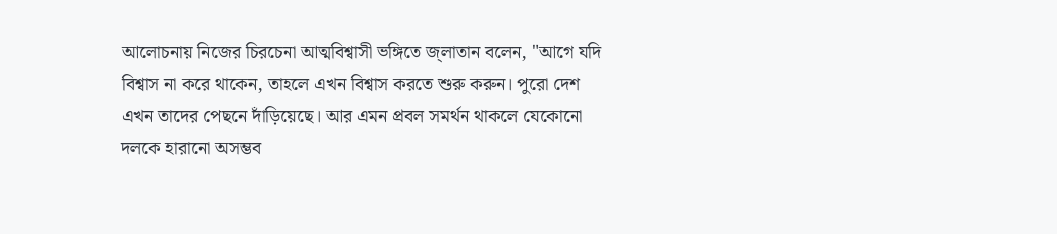আলোচনায় নিজের চিরচেনা আত্মবিশ্বাসী ভঙ্গিতে জ্লাতান বলেন, "আগে যদি বিশ্বাস না করে থাকেন, তাহলে এখন বিশ্বাস করতে শুরু করুন। পুরো দেশ এখন তাদের পেছনে দাঁড়িয়েছে। আর এমন প্রবল সমর্থন থাকলে যেকোনো দলকে হারানো অসম্ভব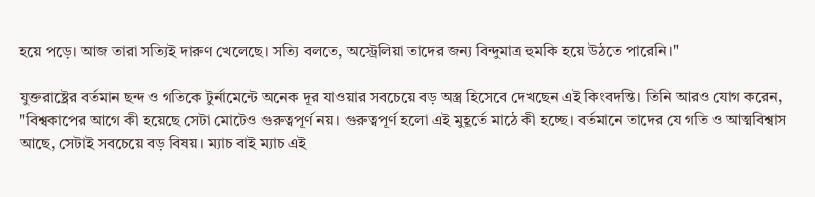হয়ে পড়ে। আজ তারা সত্যিই দারুণ খেলেছে। সত্যি বলতে, অস্ট্রেলিয়া তাদের জন্য বিন্দুমাত্র হুমকি হয়ে উঠতে পারেনি।"

যুক্তরাষ্ট্রের বর্তমান ছন্দ ও গতিকে টুর্নামেন্টে অনেক দূর যাওয়ার সবচেয়ে বড় অস্ত্র হিসেবে দেখছেন এই কিংবদন্তি। তিনি আরও যোগ করেন, "বিশ্বকাপের আগে কী হয়েছে সেটা মোটেও গুরুত্বপূর্ণ নয়। গুরুত্বপূর্ণ হলো এই মুহূর্তে মাঠে কী হচ্ছে। বর্তমানে তাদের যে গতি ও আত্মবিশ্বাস আছে, সেটাই সবচেয়ে বড় বিষয়। ম্যাচ বাই ম্যাচ এই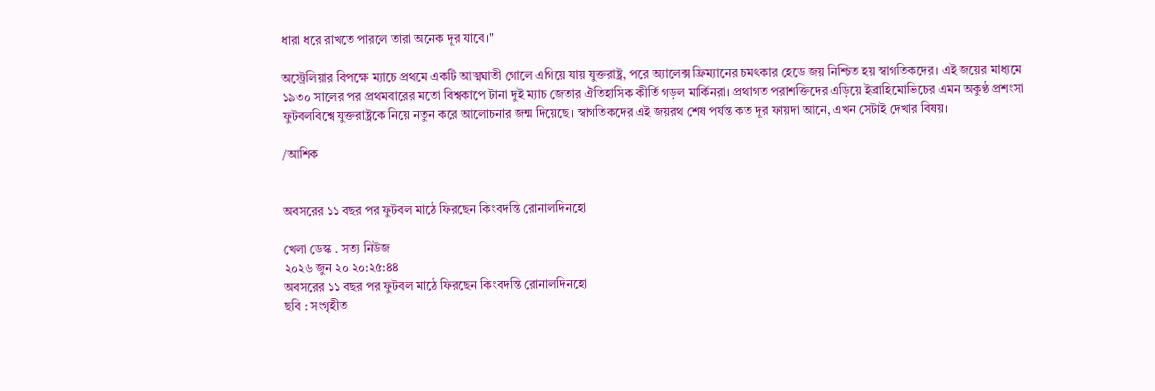ধারা ধরে রাখতে পারলে তারা অনেক দূর যাবে।"

অস্ট্রেলিয়ার বিপক্ষে ম্যাচে প্রথমে একটি আত্মঘাতী গোলে এগিয়ে যায় যুক্তরাষ্ট্র, পরে অ্যালেক্স ফ্রিম্যানের চমৎকার হেডে জয় নিশ্চিত হয় স্বাগতিকদের। এই জয়ের মাধ্যমে ১৯৩০ সালের পর প্রথমবারের মতো বিশ্বকাপে টানা দুই ম্যাচ জেতার ঐতিহাসিক কীর্তি গড়ল মার্কিনরা। প্রথাগত পরাশক্তিদের এড়িয়ে ইব্রাহিমোভিচের এমন অকুণ্ঠ প্রশংসা ফুটবলবিশ্বে যুক্তরাষ্ট্রকে নিয়ে নতুন করে আলোচনার জন্ম দিয়েছে। স্বাগতিকদের এই জয়রথ শেষ পর্যন্ত কত দূর ফায়দা আনে, এখন সেটাই দেখার বিষয়।

/আশিক


অবসরের ১১ বছর পর ফুটবল মাঠে ফিরছেন কিংবদন্তি রোনালদিনহো

খেলা ডেস্ক . সত্য নিউজ
২০২৬ জুন ২০ ২০:২৫:৪৪
অবসরের ১১ বছর পর ফুটবল মাঠে ফিরছেন কিংবদন্তি রোনালদিনহো
ছবি : সংগৃহীত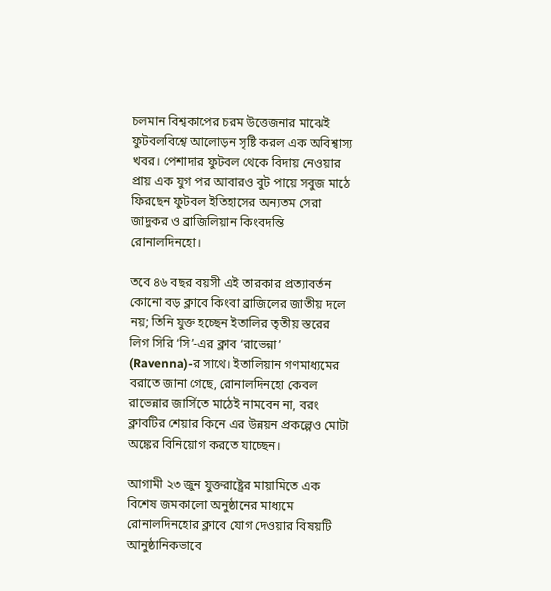চলমান বিশ্বকাপের চরম উত্তেজনার মাঝেই ফুটবলবিশ্বে আলোড়ন সৃষ্টি করল এক অবিশ্বাস্য খবর। পেশাদার ফুটবল থেকে বিদায় নেওয়ার প্রায় এক যুগ পর আবারও বুট পায়ে সবুজ মাঠে ফিরছেন ফুটবল ইতিহাসের অন্যতম সেরা জাদুকর ও ব্রাজিলিয়ান কিংবদন্তি রোনালদিনহো।

তবে ৪৬ বছর বয়সী এই তারকার প্রত্যাবর্তন কোনো বড় ক্লাবে কিংবা ব্রাজিলের জাতীয় দলে নয়; তিনি যুক্ত হচ্ছেন ইতালির তৃতীয় স্তরের লিগ সিরি ‘সি’-এর ক্লাব ‘রাভেন্না’ (Ravenna)-র সাথে। ইতালিয়ান গণমাধ্যমের বরাতে জানা গেছে, রোনালদিনহো কেবল রাভেন্নার জার্সিতে মাঠেই নামবেন না, বরং ক্লাবটির শেয়ার কিনে এর উন্নয়ন প্রকল্পেও মোটা অঙ্কের বিনিয়োগ করতে যাচ্ছেন।

আগামী ২৩ জুন যুক্তরাষ্ট্রের মায়ামিতে এক বিশেষ জমকালো অনুষ্ঠানের মাধ্যমে রোনালদিনহোর ক্লাবে যোগ দেওয়ার বিষয়টি আনুষ্ঠানিকভাবে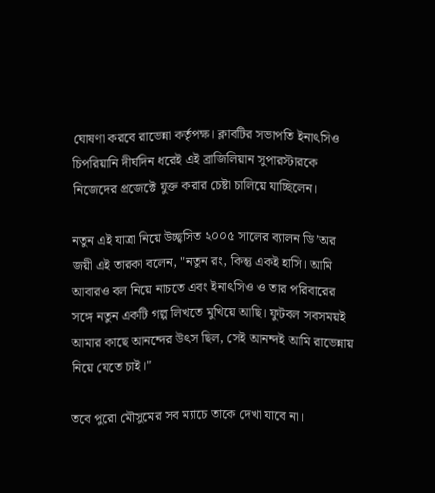ঘোষণা করবে রাভেন্না কর্তৃপক্ষ। ক্লাবটির সভাপতি ইনাৎসিও চিপরিয়ানি দীর্ঘদিন ধরেই এই ব্রাজিলিয়ান সুপারস্টারকে নিজেদের প্রজেক্টে যুক্ত করার চেষ্টা চালিয়ে যাচ্ছিলেন।

নতুন এই যাত্রা নিয়ে উচ্ছ্বসিত ২০০৫ সালের ব্যালন ডি’অর জয়ী এই তারকা বলেন, "নতুন রং, কিন্তু একই হাসি। আমি আবারও বল নিয়ে নাচতে এবং ইনাৎসিও ও তার পরিবারের সঙ্গে নতুন একটি গল্প লিখতে মুখিয়ে আছি। ফুটবল সবসময়ই আমার কাছে আনন্দের উৎস ছিল, সেই আনন্দই আমি রাভেন্নায় নিয়ে যেতে চাই।"

তবে পুরো মৌসুমের সব ম্যাচে তাকে দেখা যাবে না।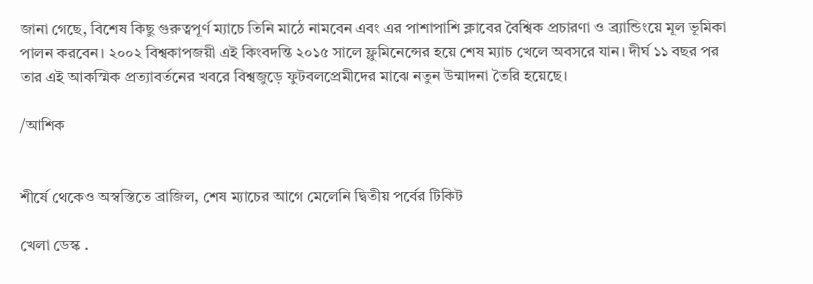জানা গেছে, বিশেষ কিছু গুরুত্বপূর্ণ ম্যাচে তিনি মাঠে নামবেন এবং এর পাশাপাশি ক্লাবের বৈশ্বিক প্রচারণা ও ব্র্যান্ডিংয়ে মূল ভূমিকা পালন করবেন। ২০০২ বিশ্বকাপজয়ী এই কিংবদন্তি ২০১৫ সালে ফ্লুমিনেন্সের হয়ে শেষ ম্যাচ খেলে অবসরে যান। দীর্ঘ ১১ বছর পর তার এই আকস্মিক প্রত্যাবর্তনের খবরে বিশ্বজুড়ে ফুটবলপ্রেমীদের মাঝে নতুন উন্মাদনা তৈরি হয়েছে।

/আশিক


শীর্ষে থেকেও অস্বস্তিতে ব্রাজিল, শেষ ম্যাচের আগে মেলেনি দ্বিতীয় পর্বের টিকিট

খেলা ডেস্ক .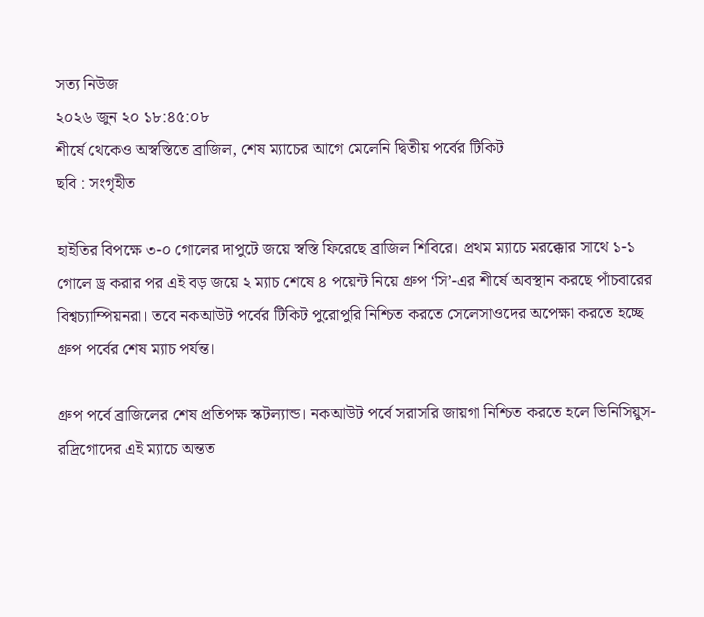সত্য নিউজ
২০২৬ জুন ২০ ১৮:৪৫:০৮
শীর্ষে থেকেও অস্বস্তিতে ব্রাজিল, শেষ ম্যাচের আগে মেলেনি দ্বিতীয় পর্বের টিকিট
ছবি : সংগৃহীত

হাইতির বিপক্ষে ৩-০ গোলের দাপুটে জয়ে স্বস্তি ফিরেছে ব্রাজিল শিবিরে। প্রথম ম্যাচে মরক্কোর সাথে ১-১ গোলে ড্র করার পর এই বড় জয়ে ২ ম্যাচ শেষে ৪ পয়েন্ট নিয়ে গ্রুপ ‘সি’-এর শীর্ষে অবস্থান করছে পাঁচবারের বিশ্বচ্যাম্পিয়নরা। তবে নকআউট পর্বের টিকিট পুরোপুরি নিশ্চিত করতে সেলেসাওদের অপেক্ষা করতে হচ্ছে গ্রুপ পর্বের শেষ ম্যাচ পর্যন্ত।

গ্রুপ পর্বে ব্রাজিলের শেষ প্রতিপক্ষ স্কটল্যান্ড। নকআউট পর্বে সরাসরি জায়গা নিশ্চিত করতে হলে ভিনিসিয়ুস-রদ্রিগোদের এই ম্যাচে অন্তত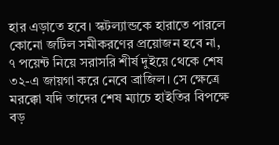হার এড়াতে হবে। স্কটল্যান্ডকে হারাতে পারলে কোনো জটিল সমীকরণের প্রয়োজন হবে না, ৭ পয়েন্ট নিয়ে সরাসরি শীর্ষ দুইয়ে থেকে শেষ ৩২-এ জায়গা করে নেবে ব্রাজিল। সে ক্ষেত্রে মরক্কো যদি তাদের শেষ ম্যাচে হাইতির বিপক্ষে বড়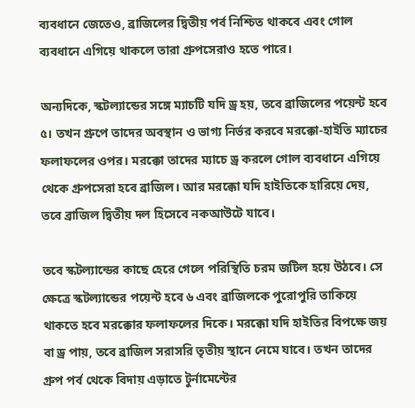ব্যবধানে জেতেও, ব্রাজিলের দ্বিতীয় পর্ব নিশ্চিত থাকবে এবং গোল ব্যবধানে এগিয়ে থাকলে তারা গ্রুপসেরাও হতে পারে।

অন্যদিকে, স্কটল্যান্ডের সঙ্গে ম্যাচটি যদি ড্র হয়, তবে ব্রাজিলের পয়েন্ট হবে ৫। তখন গ্রুপে তাদের অবস্থান ও ভাগ্য নির্ভর করবে মরক্কো-হাইতি ম্যাচের ফলাফলের ওপর। মরক্কো তাদের ম্যাচে ড্র করলে গোল ব্যবধানে এগিয়ে থেকে গ্রুপসেরা হবে ব্রাজিল। আর মরক্কো যদি হাইতিকে হারিয়ে দেয়, তবে ব্রাজিল দ্বিতীয় দল হিসেবে নকআউটে যাবে।

তবে স্কটল্যান্ডের কাছে হেরে গেলে পরিস্থিতি চরম জটিল হয়ে উঠবে। সে ক্ষেত্রে স্কটল্যান্ডের পয়েন্ট হবে ৬ এবং ব্রাজিলকে পুরোপুরি তাকিয়ে থাকতে হবে মরক্কোর ফলাফলের দিকে। মরক্কো যদি হাইতির বিপক্ষে জয় বা ড্র পায়, তবে ব্রাজিল সরাসরি তৃতীয় স্থানে নেমে যাবে। তখন তাদের গ্রুপ পর্ব থেকে বিদায় এড়াতে টুর্নামেন্টের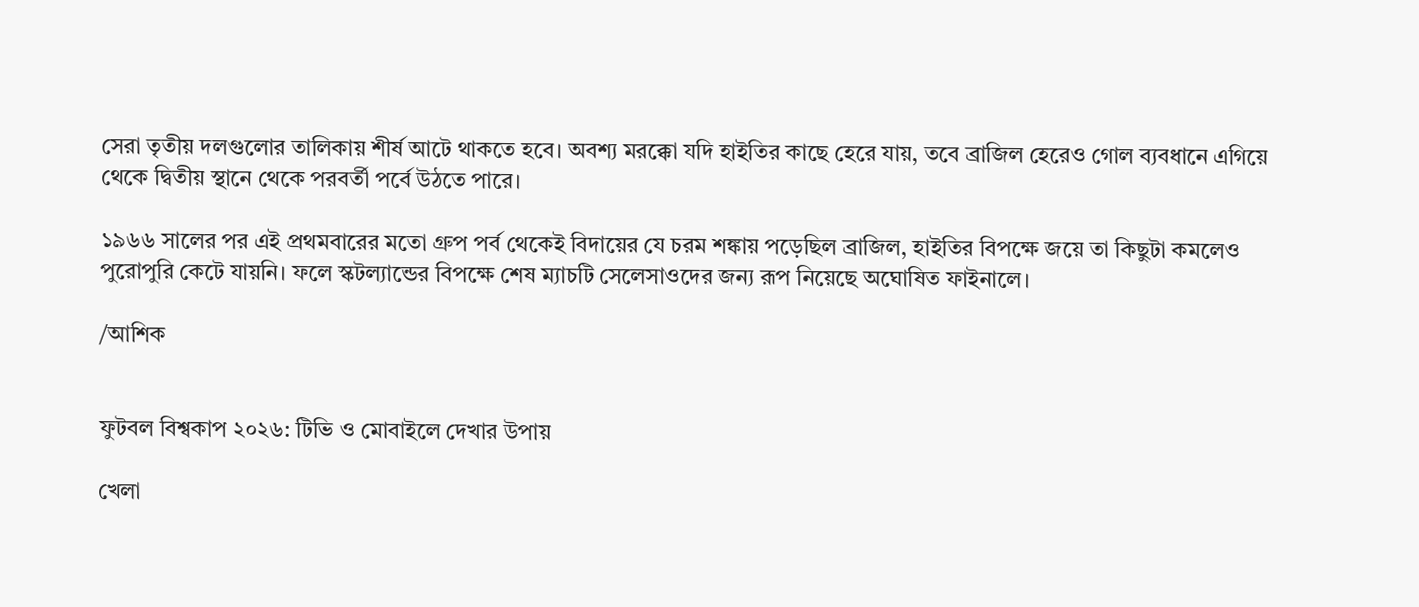সেরা তৃতীয় দলগুলোর তালিকায় শীর্ষ আটে থাকতে হবে। অবশ্য মরক্কো যদি হাইতির কাছে হেরে যায়, তবে ব্রাজিল হেরেও গোল ব্যবধানে এগিয়ে থেকে দ্বিতীয় স্থানে থেকে পরবর্তী পর্বে উঠতে পারে।

১৯৬৬ সালের পর এই প্রথমবারের মতো গ্রুপ পর্ব থেকেই বিদায়ের যে চরম শঙ্কায় পড়েছিল ব্রাজিল, হাইতির বিপক্ষে জয়ে তা কিছুটা কমলেও পুরোপুরি কেটে যায়নি। ফলে স্কটল্যান্ডের বিপক্ষে শেষ ম্যাচটি সেলেসাওদের জন্য রূপ নিয়েছে অঘোষিত ফাইনালে।

/আশিক


ফুটবল বিশ্বকাপ ২০২৬: টিভি ও মোবাইলে দেখার উপায়

খেলা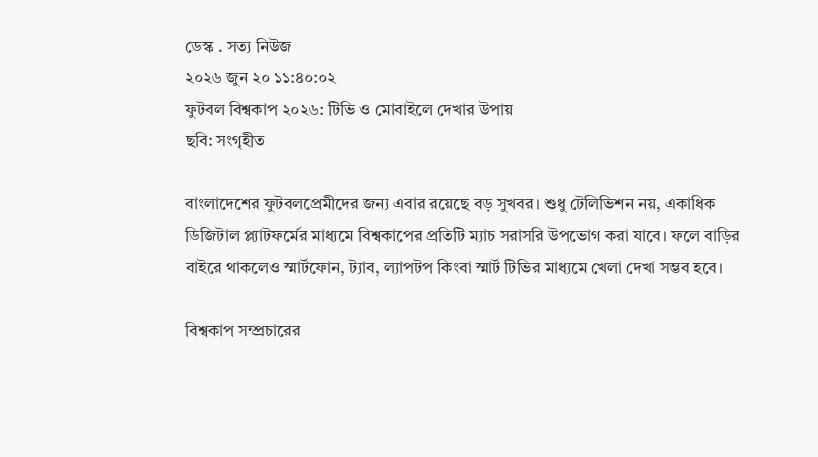ডেস্ক . সত্য নিউজ
২০২৬ জুন ২০ ১১:৪০:০২
ফুটবল বিশ্বকাপ ২০২৬: টিভি ও মোবাইলে দেখার উপায়
ছবি: সংগৃহীত

বাংলাদেশের ফুটবলপ্রেমীদের জন্য এবার রয়েছে বড় সুখবর। শুধু টেলিভিশন নয়, একাধিক ডিজিটাল প্ল্যাটফর্মের মাধ্যমে বিশ্বকাপের প্রতিটি ম্যাচ সরাসরি উপভোগ করা যাবে। ফলে বাড়ির বাইরে থাকলেও স্মার্টফোন, ট্যাব, ল্যাপটপ কিংবা স্মার্ট টিভির মাধ্যমে খেলা দেখা সম্ভব হবে।

বিশ্বকাপ সম্প্রচারের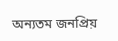অন্যতম জনপ্রিয়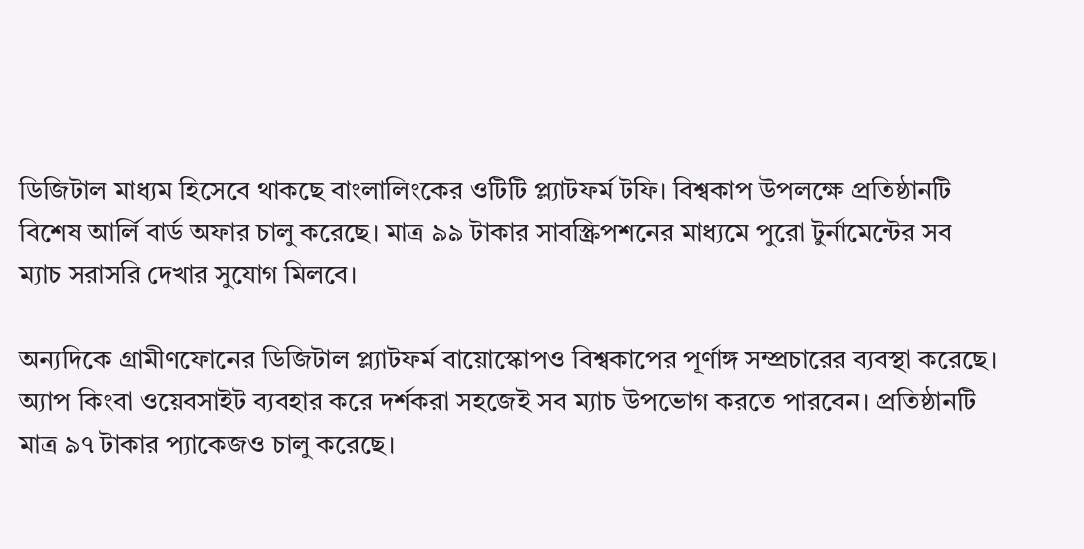ডিজিটাল মাধ্যম হিসেবে থাকছে বাংলালিংকের ওটিটি প্ল্যাটফর্ম টফি। বিশ্বকাপ উপলক্ষে প্রতিষ্ঠানটি বিশেষ আর্লি বার্ড অফার চালু করেছে। মাত্র ৯৯ টাকার সাবস্ক্রিপশনের মাধ্যমে পুরো টুর্নামেন্টের সব ম্যাচ সরাসরি দেখার সুযোগ মিলবে।

অন্যদিকে গ্রামীণফোনের ডিজিটাল প্ল্যাটফর্ম বায়োস্কোপও বিশ্বকাপের পূর্ণাঙ্গ সম্প্রচারের ব্যবস্থা করেছে। অ্যাপ কিংবা ওয়েবসাইট ব্যবহার করে দর্শকরা সহজেই সব ম্যাচ উপভোগ করতে পারবেন। প্রতিষ্ঠানটি মাত্র ৯৭ টাকার প্যাকেজও চালু করেছে।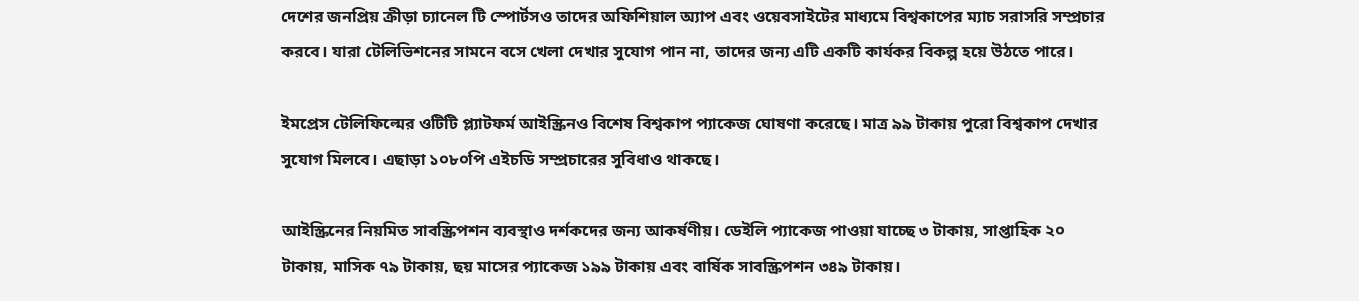দেশের জনপ্রিয় ক্রীড়া চ্যানেল টি স্পোর্টসও তাদের অফিশিয়াল অ্যাপ এবং ওয়েবসাইটের মাধ্যমে বিশ্বকাপের ম্যাচ সরাসরি সম্প্রচার করবে। যারা টেলিভিশনের সামনে বসে খেলা দেখার সুযোগ পান না, তাদের জন্য এটি একটি কার্যকর বিকল্প হয়ে উঠতে পারে।

ইমপ্রেস টেলিফিল্মের ওটিটি প্ল্যাটফর্ম আইস্ক্রিনও বিশেষ বিশ্বকাপ প্যাকেজ ঘোষণা করেছে। মাত্র ৯৯ টাকায় পুরো বিশ্বকাপ দেখার সুযোগ মিলবে। এছাড়া ১০৮০পি এইচডি সম্প্রচারের সুবিধাও থাকছে।

আইস্ক্রিনের নিয়মিত সাবস্ক্রিপশন ব্যবস্থাও দর্শকদের জন্য আকর্ষণীয়। ডেইলি প্যাকেজ পাওয়া যাচ্ছে ৩ টাকায়, সাপ্তাহিক ২০ টাকায়, মাসিক ৭৯ টাকায়, ছয় মাসের প্যাকেজ ১৯৯ টাকায় এবং বার্ষিক সাবস্ক্রিপশন ৩৪৯ টাকায়।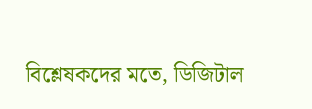বিশ্লেষকদের মতে, ডিজিটাল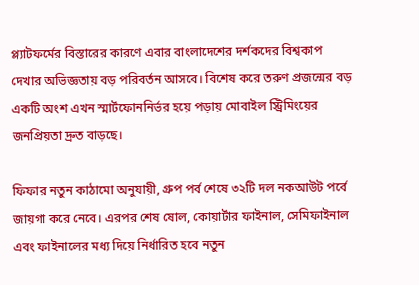প্ল্যাটফর্মের বিস্তারের কারণে এবার বাংলাদেশের দর্শকদের বিশ্বকাপ দেখার অভিজ্ঞতায় বড় পরিবর্তন আসবে। বিশেষ করে তরুণ প্রজন্মের বড় একটি অংশ এখন স্মার্টফোননির্ভর হয়ে পড়ায় মোবাইল স্ট্রিমিংয়ের জনপ্রিয়তা দ্রুত বাড়ছে।

ফিফার নতুন কাঠামো অনুযায়ী, গ্রুপ পর্ব শেষে ৩২টি দল নকআউট পর্বে জায়গা করে নেবে। এরপর শেষ ষোল, কোয়ার্টার ফাইনাল, সেমিফাইনাল এবং ফাইনালের মধ্য দিয়ে নির্ধারিত হবে নতুন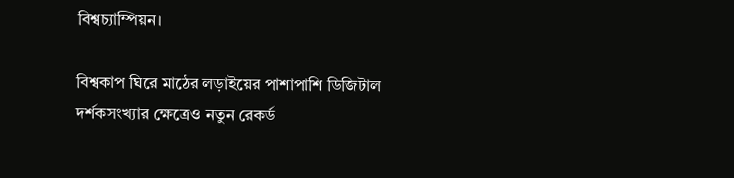বিশ্বচ্যাম্পিয়ন।

বিশ্বকাপ ঘিরে মাঠের লড়াইয়ের পাশাপাশি ডিজিটাল দর্শকসংখ্যার ক্ষেত্রেও নতুন রেকর্ড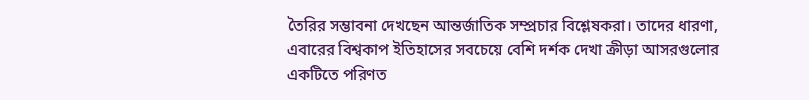তৈরির সম্ভাবনা দেখছেন আন্তর্জাতিক সম্প্রচার বিশ্লেষকরা। তাদের ধারণা, এবারের বিশ্বকাপ ইতিহাসের সবচেয়ে বেশি দর্শক দেখা ক্রীড়া আসরগুলোর একটিতে পরিণত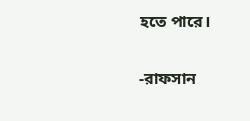হতে পারে।

-রাফসান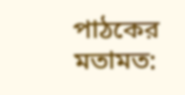পাঠকের মতামত: